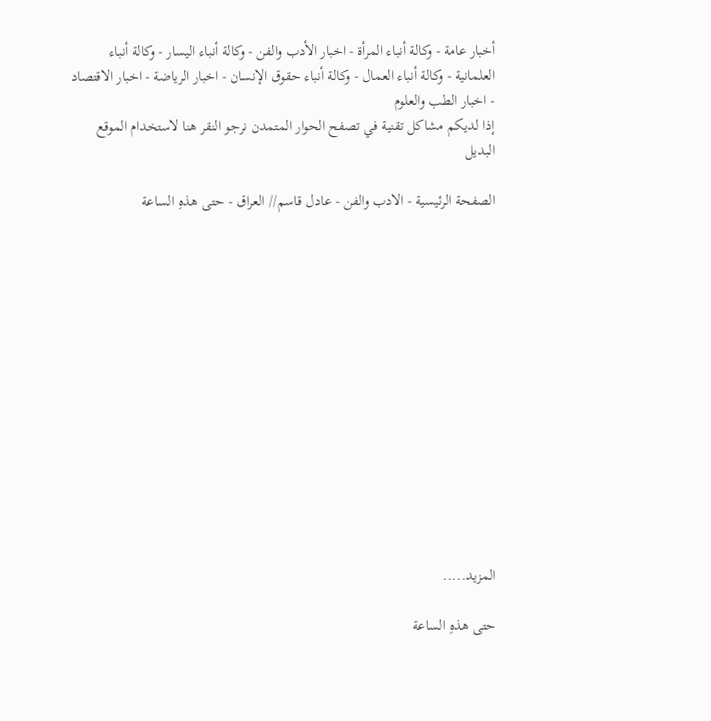أخبار عامة - وكالة أنباء المرأة - اخبار الأدب والفن - وكالة أنباء اليسار - وكالة أنباء العلمانية - وكالة أنباء العمال - وكالة أنباء حقوق الإنسان - اخبار الرياضة - اخبار الاقتصاد - اخبار الطب والعلوم
إذا لديكم مشاكل تقنية في تصفح الحوار المتمدن نرجو النقر هنا لاستخدام الموقع البديل

الصفحة الرئيسية - الادب والفن - عادل قاسم// العراق - حتى هذهِ الساعة














المزيد.....

حتى هذهِ الساعة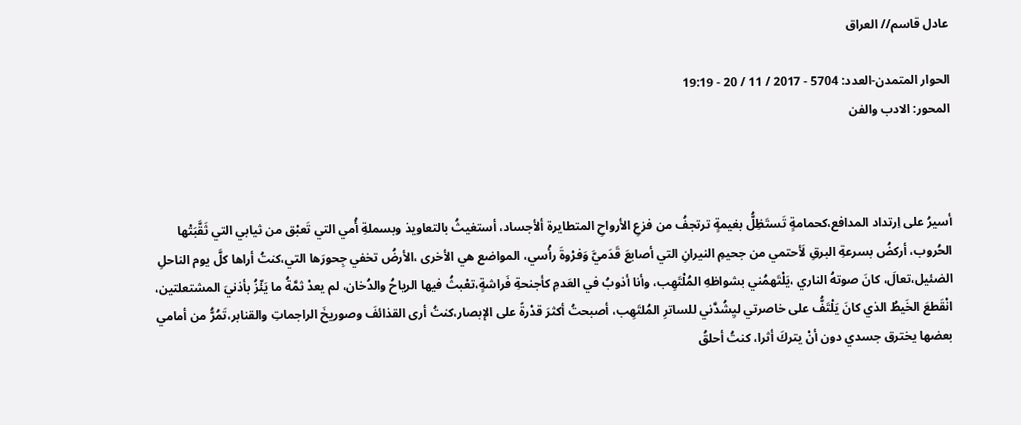عادل قاسم// العراق

الحوار المتمدن-العدد: 5704 - 2017 / 11 / 20 - 19:19
المحور: الادب والفن



أسيرُ على اِرتداد المدافع،كحمامةٍ تَستَظِلُّ بغيمةٍ ترتجفُ من فزعِ الأرواحِ المتطايرة ألأجساد، أستغيثُ بالتعاويذ وبسملةِ أُمي التي تَعبْق من ثيابي التي ثَقَّبَتْها الحُروب، أركضُ بسرعةِ البرقِ لَأحتمي من جحيمِ النيرانِ التي أصابعَ قَدَميَّ وَفرْوةَ رأْسي، المواضع هي الأخرى ،الأرضُ تخفي جِحورَها التي،كنتُ أراها كلَّ يوم الناحلِ الضئيل،تعالَ، كانَ صوتهُ الناري ،يَلْتَهمُني بشواظهِ المُلْتَهِب، وأنا أذوبُ في العَدمِ كأجنحةِ فَراشةٍ،تعْبثُ فيها الرياحُ والدُخان، لم يعدْ ثمَّةُ ما يَئّزُ بأذنيَ المشتعلتين، انْقَطعَ الخَيطُ الذي كانَ يَلْتَفُّ على خاصرتي ليِشُدَّني للساترِ المُلتَهِب، أصبحتُ أكثرَ قدْرةً على الإبصار،كنتُ أرى القذائفَ وصوريخَ الراجماتِ والقنابر،تَمُرُّ من أمامي بعضها يخترق جسدي دون أنْ يتركَ أثرا، كنتُ أحلقُ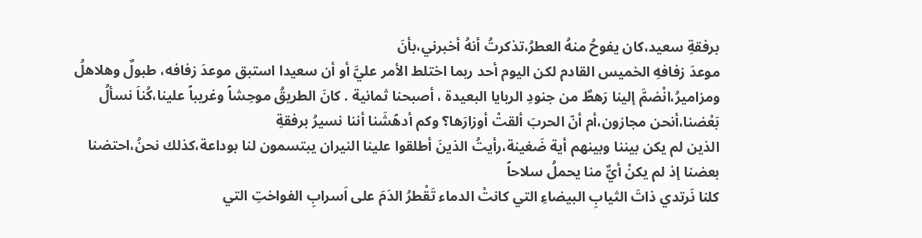برفقةِ سعيد،كان يفوحُ منهُ العطرُ،تذكرتُ أنهُ أخبرني،بأنَ
موعدَ زفافهِ الخميس القادم لكن اليوم أحد ربما اختلط الأمر عليَّ أو أن سعيدا استبق موعدَ زفافه، طبولٌ وهلاهلُ ومزاميرُ،انْضمَّ إلينا رَهطٌ من جنودِ الربايا البعيدة ، أصبحنا ثمانية . كانَ الطريقُ موحِشاً وغريباً علينا،كُناَ نسألُ بَعْضنا،أنحن مجازون،أم أنّ الحربَ ألقتْ أوزارَها؟ وكم أدهًشَنا أننا نسيرُ برفقةِ
الذين لم يكن بيننا وبينهم أية ضَغينة،رأيتُ الذينَ أطلقوا علينا النيران يبتسمون لنا بوداعة،كذلك نحنُ،احتضنا بعضنا إذ لم يكنْ أيٌّ منا يحملُ سلاحاً
كلنا نَرتدي ذاتَ الثيابِ البيضاءِ التي كانتْ الدماء تَقْطرُ الدَمَ على اَسرابِ الفواختِ التي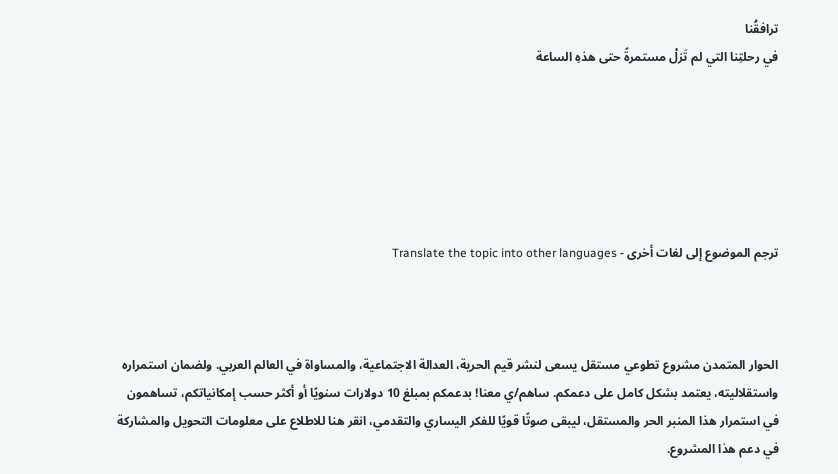ترافقُنا
في رحلتِنا التي لم تَزلْ مستمرةً حتى هذهِ الساعة






ترجم الموضوع إلى لغات أخرى - Translate the topic into other languages



الحوار المتمدن مشروع تطوعي مستقل يسعى لنشر قيم الحرية، العدالة الاجتماعية، والمساواة في العالم العربي. ولضمان استمراره واستقلاليته، يعتمد بشكل كامل على دعمكم. ساهم/ي معنا! بدعمكم بمبلغ 10 دولارات سنويًا أو أكثر حسب إمكانياتكم، تساهمون في استمرار هذا المنبر الحر والمستقل، ليبقى صوتًا قويًا للفكر اليساري والتقدمي، انقر هنا للاطلاع على معلومات التحويل والمشاركة في دعم هذا المشروع.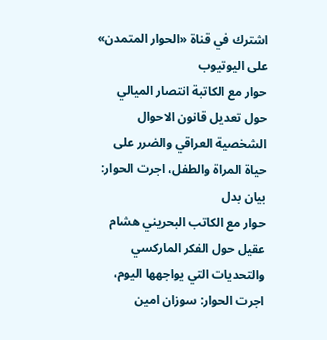اشترك في قناة «الحوار المتمدن» على اليوتيوب
حوار مع الكاتبة انتصار الميالي حول تعديل قانون الاحوال الشخصية العراقي والضرر على حياة المراة والطفل، اجرت الحوار: بيان بدل
حوار مع الكاتب البحريني هشام عقيل حول الفكر الماركسي والتحديات التي يواجهها اليوم، اجرت الحوار: سوزان امين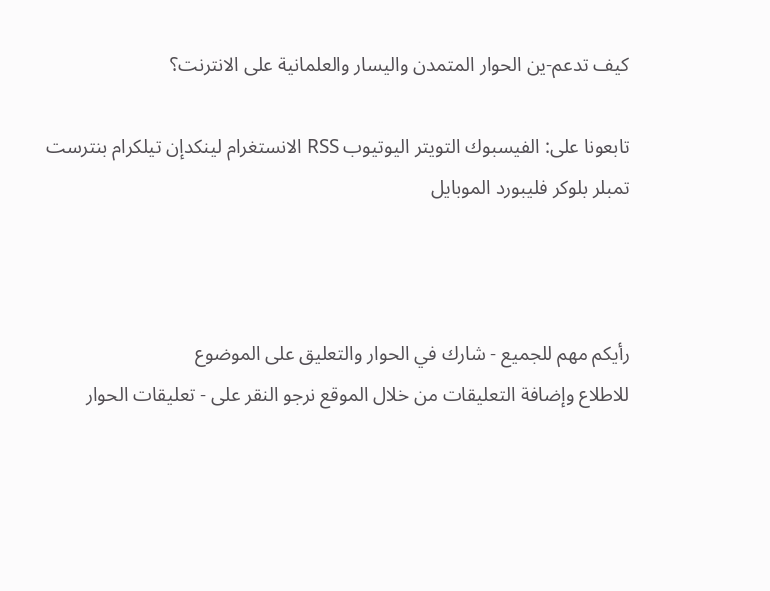كيف تدعم-ين الحوار المتمدن واليسار والعلمانية على الانترنت؟

تابعونا على: الفيسبوك التويتر اليوتيوب RSS الانستغرام لينكدإن تيلكرام بنترست تمبلر بلوكر فليبورد الموبايل



رأيكم مهم للجميع - شارك في الحوار والتعليق على الموضوع
للاطلاع وإضافة التعليقات من خلال الموقع نرجو النقر على - تعليقات الحوار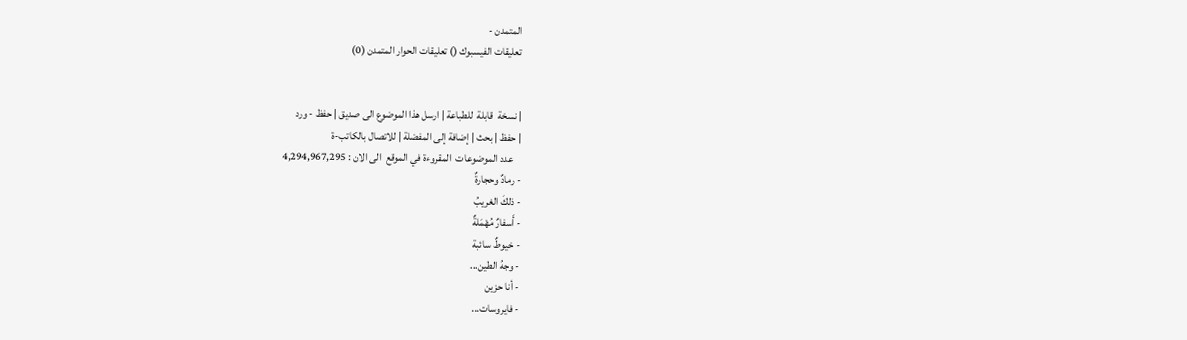المتمدن -
تعليقات الفيسبوك () تعليقات الحوار المتمدن (0)


| نسخة  قابلة  للطباعة | ارسل هذا الموضوع الى صديق | حفظ - ورد
| حفظ | بحث | إضافة إلى المفضلة | للاتصال بالكاتب-ة
    عدد الموضوعات  المقروءة في الموقع  الى الان : 4,294,967,295
- رمادٌ وحجارةٌ
- ذلكَ الغريبُ
- أَسفارٌ مُهْمَلةٌ
- خيوطٌ سائبة
- وجهُ الطين...
- أنا حزين
- فايروسات...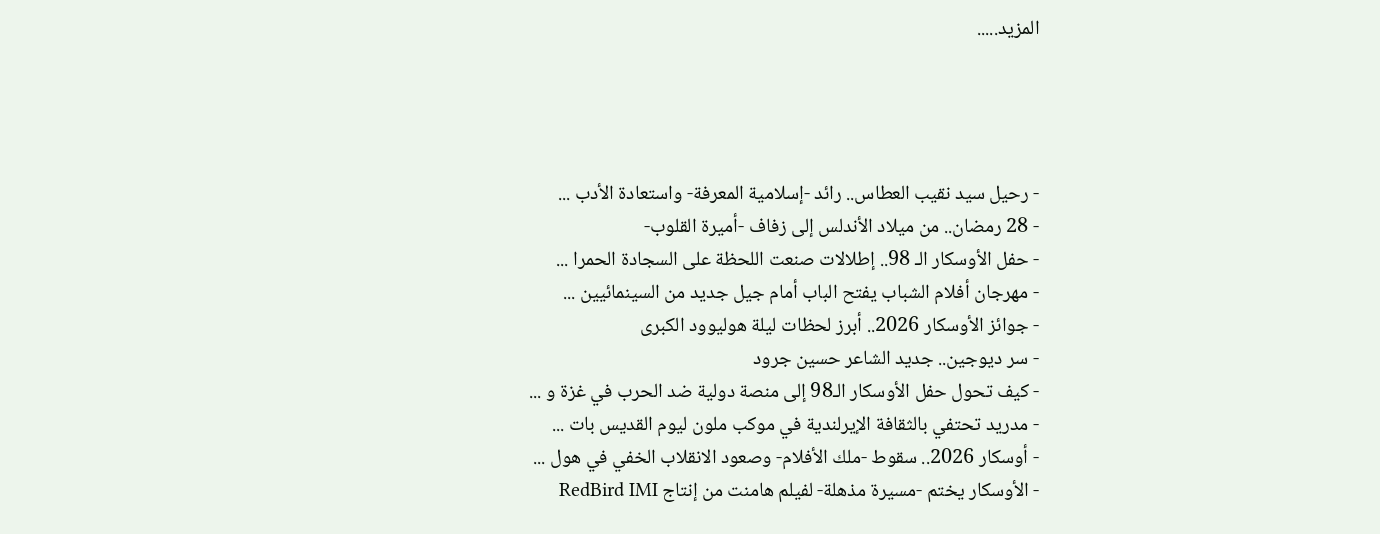المزيد.....




- رحيل سيد نقيب العطاس.. رائد -إسلامية المعرفة- واستعادة الأدب ...
- 28 رمضان.. من ميلاد الأندلس إلى زفاف -أميرة القلوب-
- حفل الأوسكار الـ 98.. إطلالات صنعت اللحظة على السجادة الحمرا ...
- مهرجان أفلام الشباب يفتح الباب أمام جيل جديد من السينمائيين ...
- جوائز الأوسكار 2026.. أبرز لحظات ليلة هوليوود الكبرى
- سر ديوجين.. جديد الشاعر حسين جرود
- كيف تحول حفل الأوسكار الـ98 إلى منصة دولية ضد الحرب في غزة و ...
- مدريد تحتفي بالثقافة الإيرلندية في موكب ملون ليوم القديس بات ...
- أوسكار 2026.. سقوط -ملك الأفلام- وصعود الانقلاب الخفي في هول ...
- الأوسكار يختم -مسيرة مذهلة- لفيلم هامنت من إنتاج RedBird IMI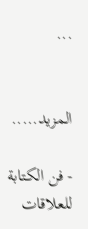...


المزيد.....

- فن الكتابة للعلاقات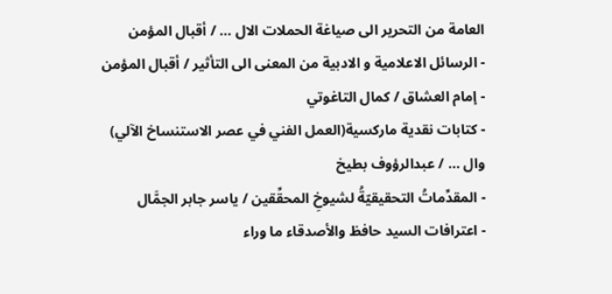العامة من التحرير الى صياغة الحملات الال ... / أقبال المؤمن
- الرسائل الاعلامية و الادبية من المعنى الى التأثير / أقبال المؤمن
- إمام العشاق / كمال التاغوتي
- كتابات نقدية ماركسية(العمل الفني في عصر الاستنساخ الآلي) وال ... / عبدالرؤوف بطيخ
- المقدِّماتُ التحقيقيّةُ لشيوخِ المحقِّقين / ياسر جابر الجمَّال
- اعترافات السيد حافظ والأصدقاء ما وراء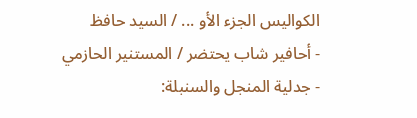الكواليس الجزء الأو ... / السيد حافظ
- أحافير شاب يحتضر / المستنير الحازمي
- جدلية المنجل والسنبلة: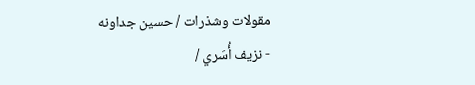مقولات وشذرات / حسين جداونه
- نزيف أُسَري /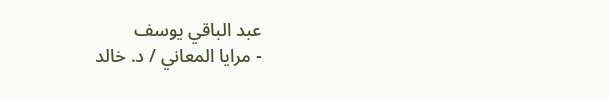عبد الباقي يوسف
- مرايا المعاني / د. خالد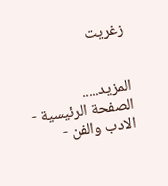زغريت


المزيد.....
الصفحة الرئيسية - الادب والفن -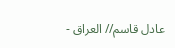عادل قاسم// العراق -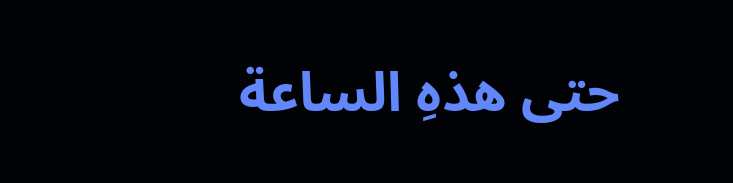حتى هذهِ الساعة